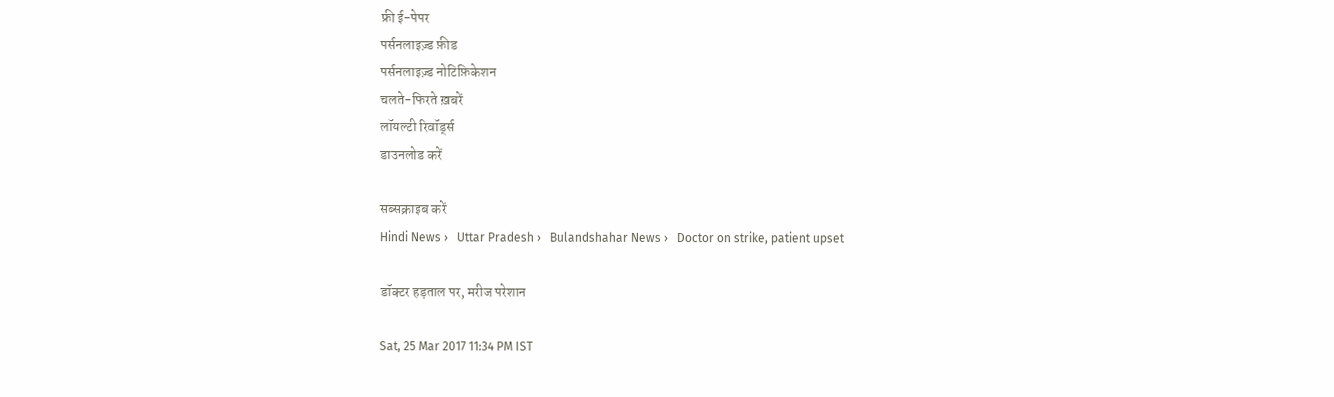फ्री ई-पेपर
पर्सनलाइज़्ड फ़ीड
पर्सनलाइज़्ड नोटिफ़िकेशन
चलते-फिरते ख़बरें
लॉयल्टी रिवॉर्ड्स
डाउनलोड करें

सब्सक्राइब करें
Hindi News ›   Uttar Pradesh ›   Bulandshahar News ›   Doctor on strike, patient upset

डॉक्टर हड़ताल पर, मरीज परेशान

Sat, 25 Mar 2017 11:34 PM IST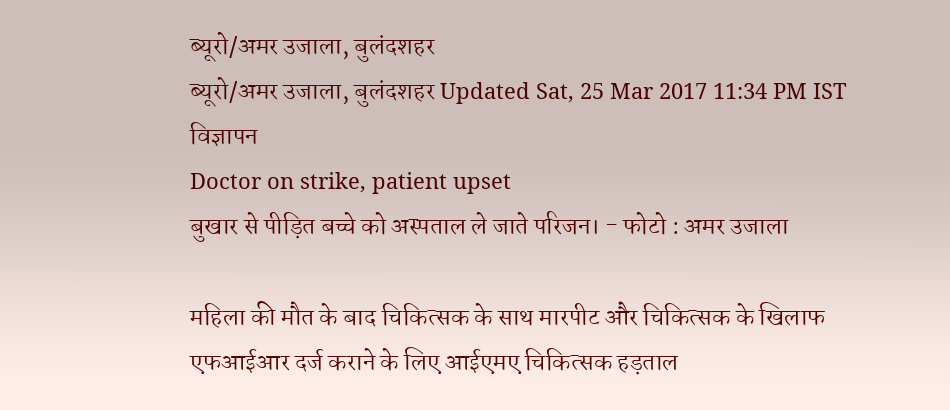ब्यूरो/अमर उजाला, बुलंदशहर
ब्यूरो/अमर उजाला, बुलंदशहर Updated Sat, 25 Mar 2017 11:34 PM IST
विज्ञापन
Doctor on strike, patient upset
बुखार से पीड़ित बच्चे को अस्पताल ले जाते परिजन। - फोटो : अमर उजाला

महिला की मौत के बाद चिकित्सक के साथ मारपीट और चिकित्सक के खिलाफ एफआईआर दर्ज कराने के लिए आईएमए चिकित्सक हड़ताल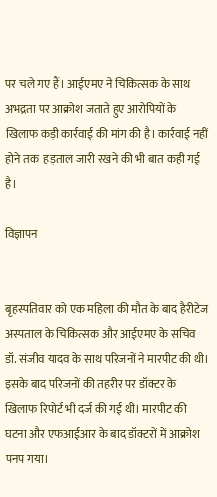पर चले गए हैं। आईएमए ने चिकित्सक के साथ अभद्रता पर आक्रोश जताते हुए आरोपियों के खिलाफ कड़ी कार्रवाई की मांग की है। कार्रवाई नहीं होने तक  हड़ताल जारी रखने की भी बात कही गई है।

विज्ञापन


बृहस्पतिवार को एक महिला की मौत के बाद हैरीटेज अस्पताल के चिकित्सक और आईएमए के सचिव डॉ. संजीव यादव के साथ परिजनों ने मारपीट की थी। इसके बाद परिजनों की तहरीर पर डॉक्टर के खिलाफ रिपोर्ट भी दर्ज की गई थी। मारपीट की घटना और एफआईआर के बाद डॉक्टरों में आक्रोश पनप गया।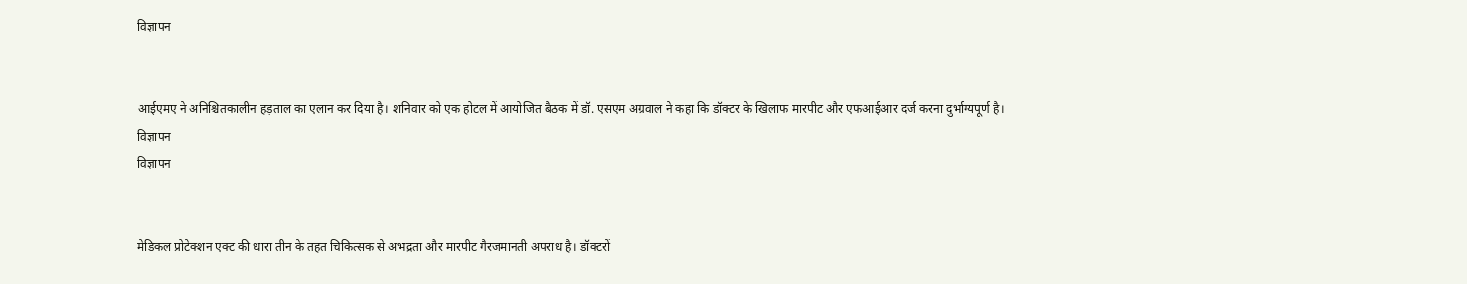विज्ञापन


आईएमए ने अनिश्चितकालीन हड़ताल का एलान कर दिया है। शनिवार को एक होटल में आयोजित बैठक में डॉ. एसएम अग्रवाल ने कहा कि डॉक्टर के खिलाफ मारपीट और एफआईआर दर्ज करना दुर्भाग्यपूर्ण है।
विज्ञापन
विज्ञापन


मेडिकल प्रोटेक्शन एक्ट की धारा तीन के तहत चिकित्सक से अभद्रता और मारपीट गैरजमानती अपराध है। डॉक्टरों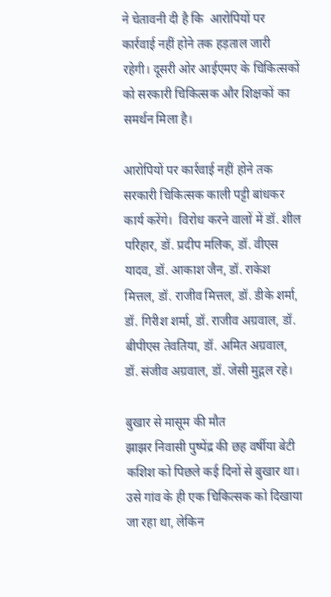ने चेतावनी दी है कि  आरोपियों पर कार्रवाई नहीं होने तक हड़ताल जारी रहेगी। दूसरी ओर आईएमए के चिकित्सकों को सरकारी चिकित्सक और शिक्षकों का समर्थन मिला है।

आरोपियों पर कार्रवाई नहीं होने तक सरकारी चिकित्सक काली पट्टी बांधकर कार्य करेंगे।  विरोध करने वालों में डॉ. शील परिहार, डॉ. प्रदीप मलिक, डॉ. वीएस यादव, डॉ. आकाश जैन, डॉ. राकेश मित्तल, डॉ. राजीव मित्तल, डॉ. डीके शर्मा, डॉ. गिरीश शर्मा, डॉ. राजीव अग्रवाल, डॉ. बीपीएस तेवतिया, डॉ. अमित अग्रवाल, डॉ. संजीव अग्रवाल, डॉ. जेसी मुद्गल रहे।

बुखार से मासूम की मौत
झाझर निवासी पुष्पेंद्र की छह वर्षीया बेटी कशिश को पिछले कई दिनों से बुखार था। उसे गांव के ही एक चिकित्सक को दिखाया जा रहा था, लेकिन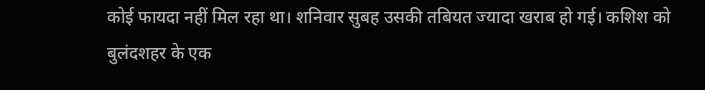कोई फायदा नहीं मिल रहा था। शनिवार सुबह उसकी तबियत ज्यादा खराब हो गई। कशिश को बुलंदशहर के एक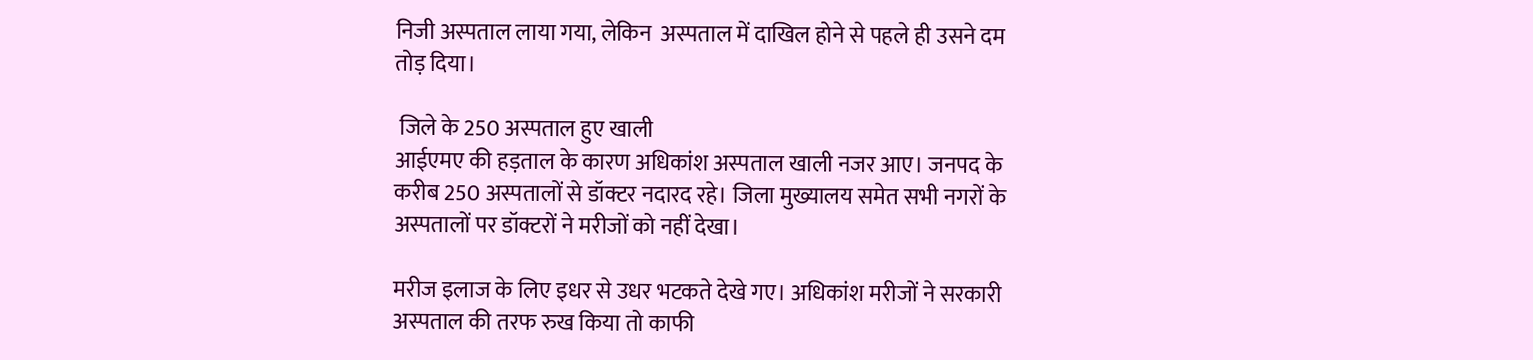निजी अस्पताल लाया गया, लेकिन  अस्पताल में दाखिल होने से पहले ही उसने दम तोड़ दिया।

 जिले के 250 अस्पताल हुए खाली
आईएमए की हड़ताल के कारण अधिकांश अस्पताल खाली नजर आए। जनपद के करीब 250 अस्पतालों से डॉक्टर नदारद रहे। जिला मुख्यालय समेत सभी नगरों के अस्पतालों पर डॉक्टरों ने मरीजों को नहीं देखा।

मरीज इलाज के लिए इधर से उधर भटकते देखे गए। अधिकांश मरीजों ने सरकारी अस्पताल की तरफ रुख किया तो काफी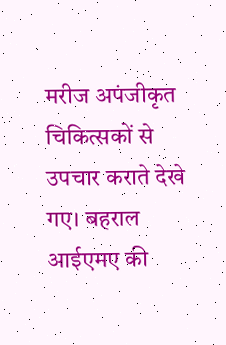मरीज अपंजीकृत चिकित्सकों से उपचार कराते देखे गए। बहराल आईएमए की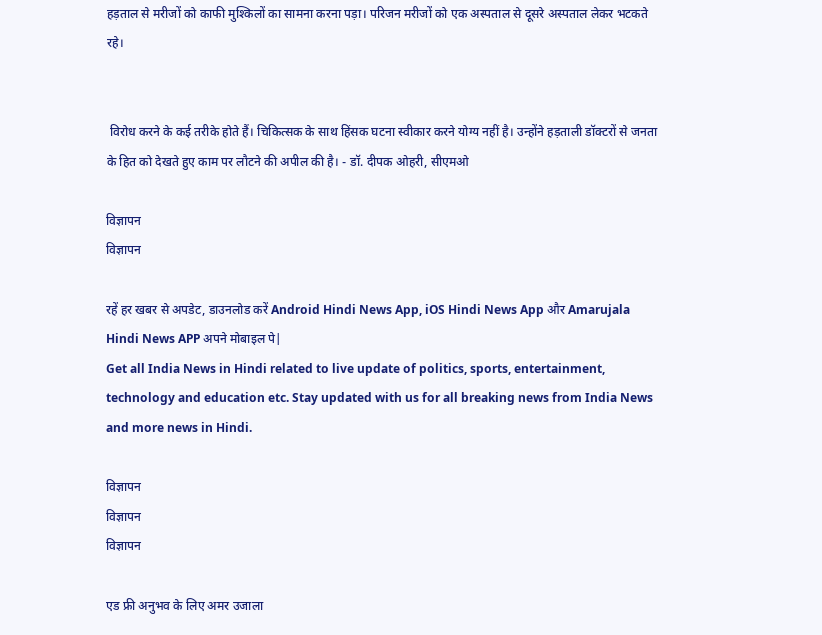हड़ताल से मरीजों को काफी मुश्किलों का सामना करना पड़ा। परिजन मरीजों को एक अस्पताल से दूसरे अस्पताल लेकर भटकते रहे।


 विरोध करने के कई तरीके होते हैं। चिकित्सक के साथ हिंसक घटना स्वीकार करने योग्य नहीं है। उन्होंने हड़ताली डॉक्टरों से जनता के हित को देखते हुए काम पर लौटने की अपील की है। - डॉ. दीपक ओहरी, सीएमओ

विज्ञापन
विज्ञापन

रहें हर खबर से अपडेट, डाउनलोड करें Android Hindi News App, iOS Hindi News App और Amarujala Hindi News APP अपने मोबाइल पे|
Get all India News in Hindi related to live update of politics, sports, entertainment, technology and education etc. Stay updated with us for all breaking news from India News and more news in Hindi.

विज्ञापन
विज्ञापन
विज्ञापन

एड फ्री अनुभव के लिए अमर उजाला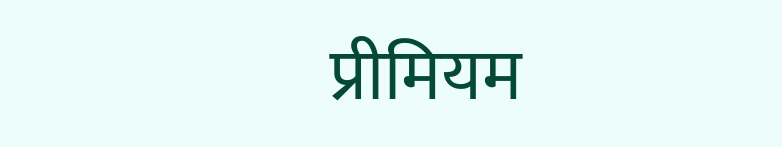प्रीमियम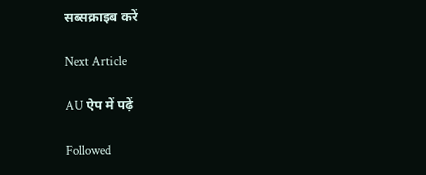सब्सक्राइब करें

Next Article

AU ऐप में पढ़ें

Followed